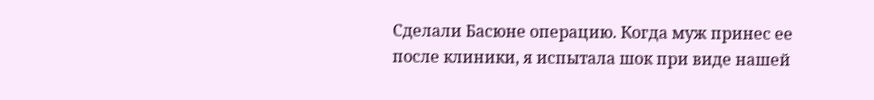Сделали Басюне операцию. Когда муж принес ее после клиники, я испытала шок при виде нашей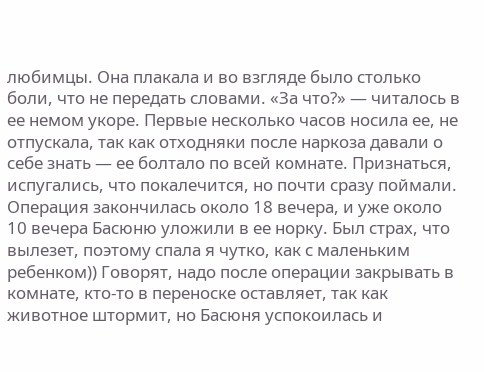любимцы. Она плакала и во взгляде было столько боли, что не передать словами. «За что?» — читалось в ее немом укоре. Первые несколько часов носила ее, не отпускала, так как отходняки после наркоза давали о себе знать — ее болтало по всей комнате. Признаться, испугались, что покалечится, но почти сразу поймали. Операция закончилась около 18 вечера, и уже около 10 вечера Басюню уложили в ее норку. Был страх, что вылезет, поэтому спала я чутко, как с маленьким ребенком)) Говорят, надо после операции закрывать в комнате, кто-то в переноске оставляет, так как животное штормит, но Басюня успокоилась и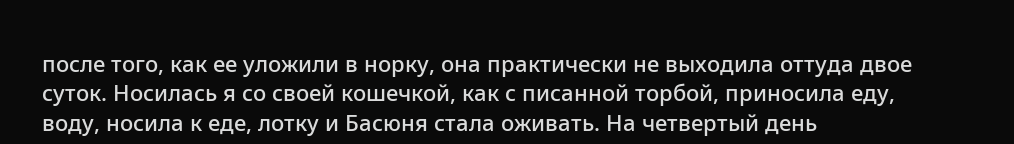после того, как ее уложили в норку, она практически не выходила оттуда двое суток. Носилась я со своей кошечкой, как с писанной торбой, приносила еду, воду, носила к еде, лотку и Басюня стала оживать. На четвертый день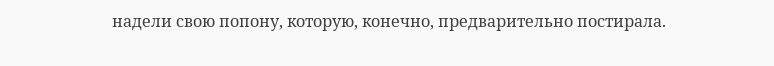надели свою попону, которую, конечно, предварительно постирала.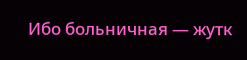Ибо больничная — жутк